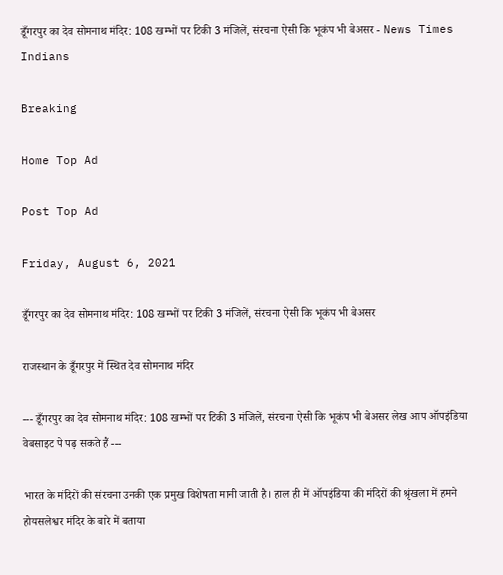डूँगरपुर का देव सोमनाथ मंदिर: 108 खम्भों पर टिकी 3 मंजिलें, संरचना ऐसी कि भूकंप भी बेअसर - News Times Indians

Breaking

Home Top Ad

Post Top Ad

Friday, August 6, 2021

डूँगरपुर का देव सोमनाथ मंदिर: 108 खम्भों पर टिकी 3 मंजिलें, संरचना ऐसी कि भूकंप भी बेअसर

राजस्थान के डूँगरपुर में स्थित देव सोमनाथ मंदिर

--- डूँगरपुर का देव सोमनाथ मंदिर: 108 खम्भों पर टिकी 3 मंजिलें, संरचना ऐसी कि भूकंप भी बेअसर लेख आप ऑपइंडिया वेबसाइट पे पढ़ सकते हैं ---

भारत के मंदिरों की संरचना उनकी एक प्रमुख विशेषता मानी जाती है। हाल ही में ऑपइंडिया की मंदिरों की श्रृंखला में हमने होयसलेश्वर मंदिर के बारे में बताया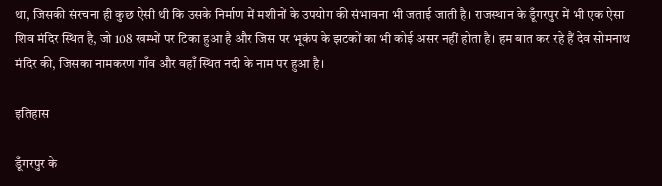था, जिसकी संरचना ही कुछ ऐसी थी कि उसके निर्माण में मशीनों के उपयोग की संभावना भी जताई जाती है। राजस्थान के डूँगरपुर में भी एक ऐसा शिव मंदिर स्थित है, जो 108 खम्भों पर टिका हुआ है और जिस पर भूकंप के झटकों का भी कोई असर नहीं होता है। हम बात कर रहे हैं देव सोमनाथ मंदिर की, जिसका नामकरण गाँव और वहाँ स्थित नदी के नाम पर हुआ है।

इतिहास

डूँगरपुर के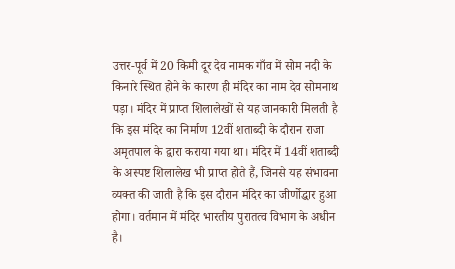उत्तर-पूर्व में 20 किमी दूर देव नामक गाँव में सोम नदी के किनारे स्थित होने के कारण ही मंदिर का नाम देव सोमनाथ पड़ा। मंदिर में प्राप्त शिलालेखों से यह जानकारी मिलती है कि इस मंदिर का निर्माण 12वीं शताब्दी के दौरान राजा अमृतपाल के द्वारा कराया गया था। मंदिर में 14वीं शताब्दी के अस्पष्ट शिलालेख भी प्राप्त होते हैं, जिनसे यह संभावना व्यक्त की जाती है कि इस दौरान मंदिर का जीर्णोद्धार हुआ होगा। वर्तमान में मंदिर भारतीय पुरातत्व विभाग के अधीन है।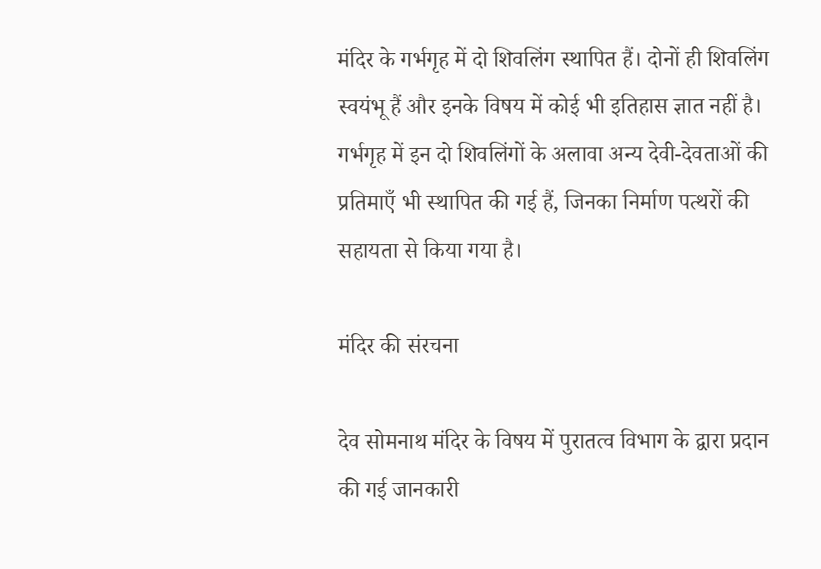मंदिर के गर्भगृह में दो शिवलिंग स्थापित हैं। दोनों ही शिवलिंग स्वयंभू हैं और इनके विषय में कोई भी इतिहास ज्ञात नहीं है। गर्भगृह में इन दो शिवलिंगों के अलावा अन्य देवी-देवताओं की प्रतिमाएँ भी स्थापित की गई हैं, जिनका निर्माण पत्थरों की सहायता से किया गया है।

मंदिर की संरचना

देव सोमनाथ मंदिर के विषय में पुरातत्व विभाग के द्वारा प्रदान की गई जानकारी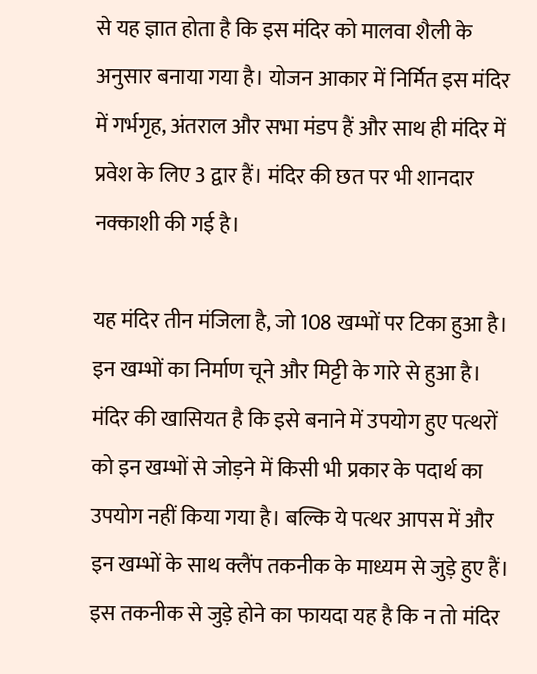से यह ज्ञात होता है कि इस मंदिर को मालवा शैली के अनुसार बनाया गया है। योजन आकार में निर्मित इस मंदिर में गर्भगृह, अंतराल और सभा मंडप हैं और साथ ही मंदिर में प्रवेश के लिए 3 द्वार हैं। मंदिर की छत पर भी शानदार नक्काशी की गई है।

यह मंदिर तीन मंजिला है, जो 108 खम्भों पर टिका हुआ है। इन खम्भों का निर्माण चूने और मिट्टी के गारे से हुआ है। मंदिर की खासियत है कि इसे बनाने में उपयोग हुए पत्थरों को इन खम्भों से जोड़ने में किसी भी प्रकार के पदार्थ का उपयोग नहीं किया गया है। बल्कि ये पत्थर आपस में और इन खम्भों के साथ क्लैंप तकनीक के माध्यम से जुड़े हुए हैं। इस तकनीक से जुड़े होने का फायदा यह है कि न तो मंदिर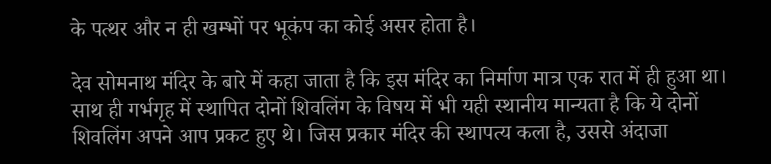के पत्थर और न ही खम्भों पर भूकंप का कोई असर होता है।

देव सोमनाथ मंदिर के बारे में कहा जाता है कि इस मंदिर का निर्माण मात्र एक रात में ही हुआ था। साथ ही गर्भगृह में स्थापित दोनों शिवलिंग के विषय में भी यही स्थानीय मान्यता है कि ये दोनों शिवलिंग अपने आप प्रकट हुए थे। जिस प्रकार मंदिर की स्थापत्य कला है, उससे अंदाजा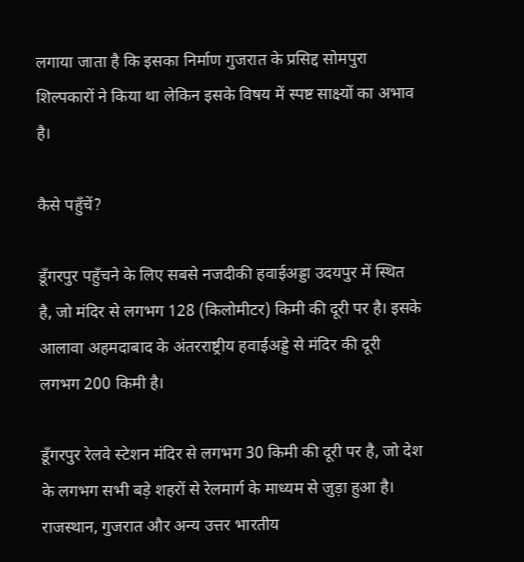लगाया जाता है कि इसका निर्माण गुजरात के प्रसिद्द सोमपुरा शिल्पकारों ने किया था लेकिन इसके विषय में स्पष्ट साक्ष्यों का अभाव है।

कैसे पहुँचें?

डूँगरपुर पहुँचने के लिए सबसे नजदीकी हवाईअड्डा उदयपुर में स्थित है, जो मंदिर से लगभग 128 (किलोमीटर) किमी की दूरी पर है। इसके आलावा अहमदाबाद के अंतरराष्ट्रीय हवाईअड्डे से मंदिर की दूरी लगभग 200 किमी है।

डूँगरपुर रेलवे स्टेशन मंदिर से लगभग 30 किमी की दूरी पर है, जो देश के लगभग सभी बड़े शहरों से रेलमार्ग के माध्यम से जुड़ा हुआ है। राजस्थान, गुजरात और अन्य उत्तर भारतीय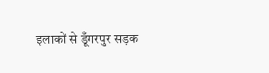इलाकों से डूँगरपुर सड़क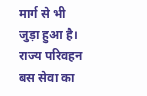मार्ग से भी जुड़ा हुआ है। राज्य परिवहन बस सेवा का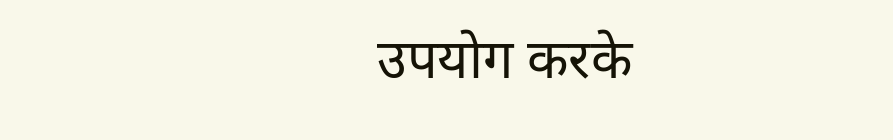उपयोग करके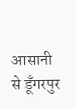आसानी से डूँगरपुर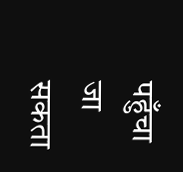पहुँचा जा सकता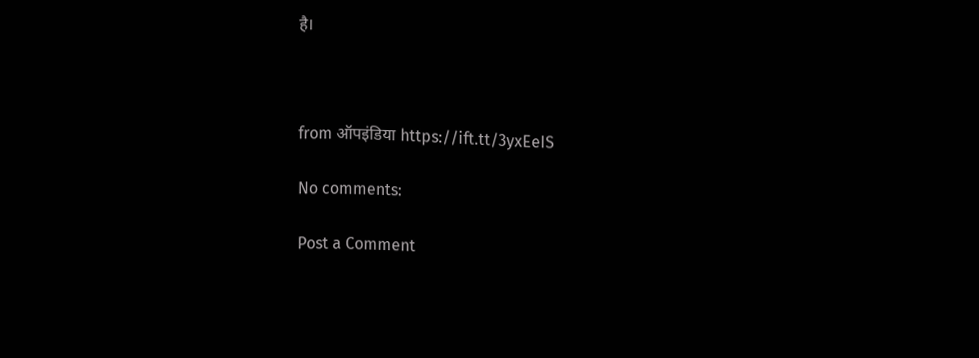है।



from ऑपइंडिया https://ift.tt/3yxEeIS

No comments:

Post a Comment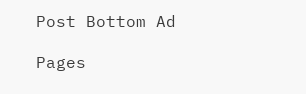Post Bottom Ad

Pages